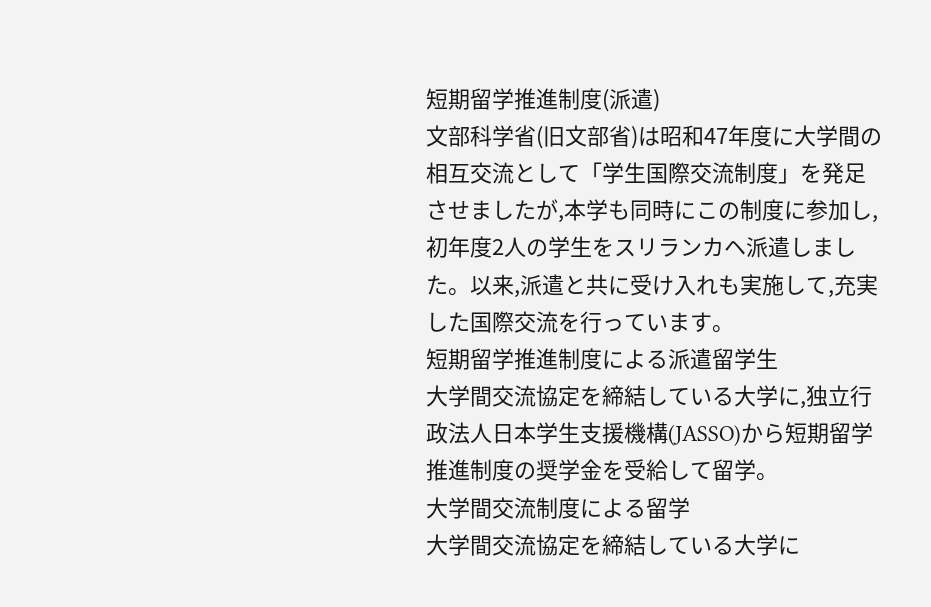短期留学推進制度(派遣)
文部科学省(旧文部省)は昭和47年度に大学間の相互交流として「学生国際交流制度」を発足させましたが,本学も同時にこの制度に参加し,初年度2人の学生をスリランカヘ派遣しました。以来,派遣と共に受け入れも実施して,充実した国際交流を行っています。
短期留学推進制度による派遣留学生
大学間交流協定を締結している大学に,独立行政法人日本学生支援機構(JASSO)から短期留学推進制度の奨学金を受給して留学。
大学間交流制度による留学
大学間交流協定を締結している大学に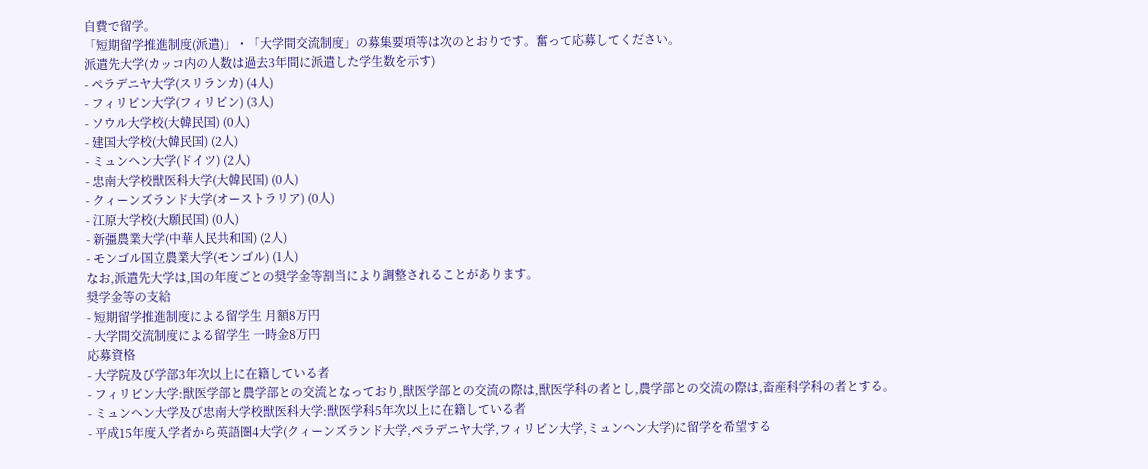自費で留学。
「短期留学推進制度(派遣)」・「大学間交流制度」の募集要項等は次のとおりです。奮って応募してください。
派遣先大学(カッコ内の人数は過去3年間に派遣した学生数を示す)
- ペラデニヤ大学(スリランカ) (4人)
- フィリピン大学(フィリピン) (3人)
- ソウル大学校(大韓民国) (0人)
- 建国大学校(大韓民国) (2人)
- ミュンヘン大学(ドイツ) (2人)
- 忠南大学校獣医科大学(大韓民国) (0人)
- クィーンズランド大学(オーストラリア) (0人)
- 江原大学校(大願民国) (0人)
- 新彊農業大学(中華人民共和国) (2人)
- モンゴル国立農業大学(モンゴル) (1人)
なお,派遣先大学は,国の年度ごとの奨学金等割当により調整されることがあります。
奨学金等の支給
- 短期留学推進制度による留学生 月額8万円
- 大学間交流制度による留学生 一時金8万円
応募資格
- 大学院及び学部3年次以上に在籍している者
- フィリピン大学:獣医学部と農学部との交流となっており,獣医学部との交流の際は,獣医学科の者とし,農学部との交流の際は,畜産科学科の者とする。
- ミュンヘン大学及び忠南大学校獣医科大学:獣医学科5年次以上に在籍している者
- 平成15年度入学者から英語圏4大学(クィーンズランド大学,ペラデニヤ大学,フィリピン大学,ミュンヘン大学)に留学を希望する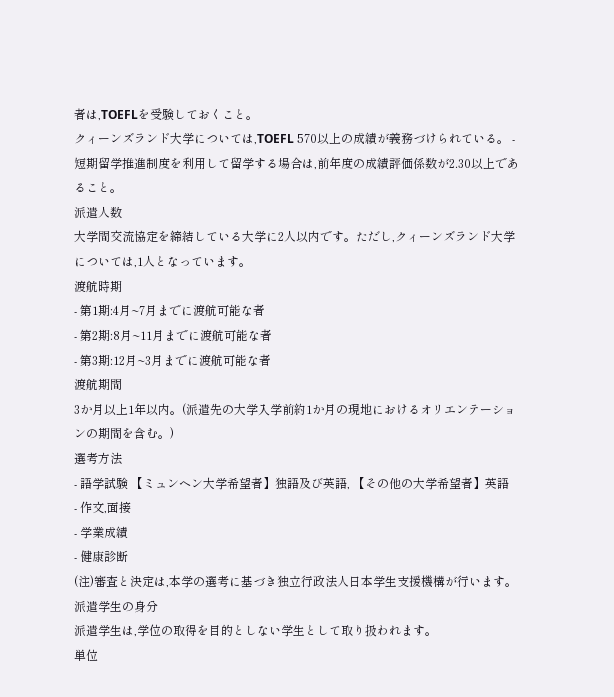者は,TOEFLを受験しておくこと。
クィーンズランド大学については,TOEFL 570以上の成績が義務づけられている。 - 短期留学推進制度を利用して留学する場合は,前年度の成績評価係数が2.30以上であること。
派遣人数
大学間交流協定を締結している大学に2人以内です。ただし,クィーンズランド大学については,1人となっています。
渡航時期
- 第1期:4月~7月までに渡航可能な者
- 第2期:8月~11月までに渡航可能な者
- 第3期:12月~3月までに渡航可能な者
渡航期間
3か月以上1年以内。(派遣先の大学入学前約1か月の現地におけるオリエンテーションの期間を含む。)
選考方法
- 語学試験 【ミュンヘン大学希望者】独語及び英語, 【その他の大学希望者】英語
- 作文,面接
- 学業成績
- 健康診断
(注)審査と決定は,本学の選考に基づき独立行政法人日本学生支援機構が行います。
派遣学生の身分
派遣学生は,学位の取得を目的としない学生として取り扱われます。
単位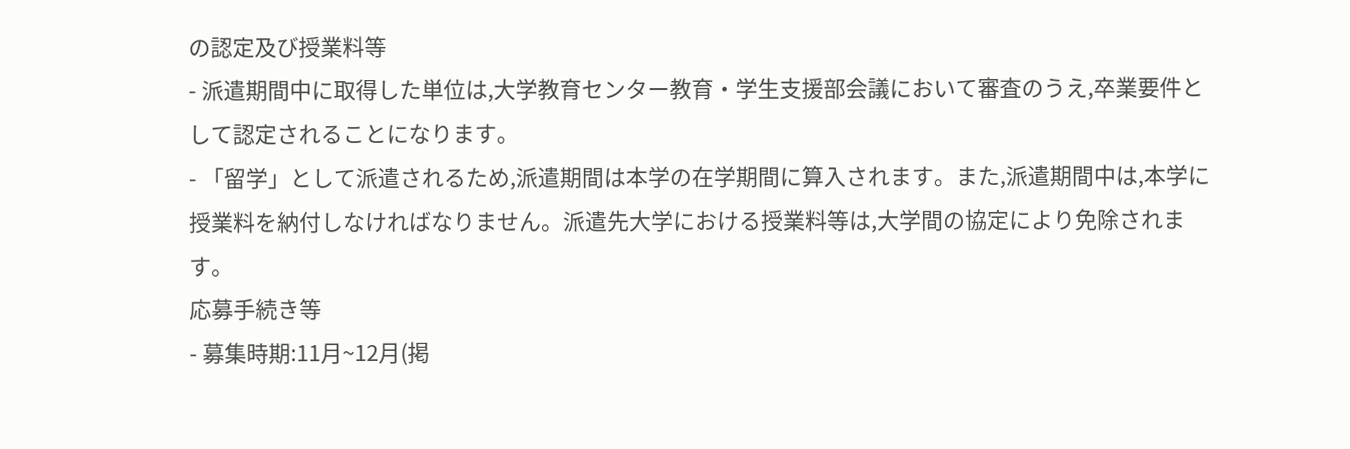の認定及び授業料等
- 派遣期間中に取得した単位は,大学教育センター教育・学生支援部会議において審査のうえ,卒業要件として認定されることになります。
- 「留学」として派遣されるため,派遣期間は本学の在学期間に算入されます。また,派遣期間中は,本学に授業料を納付しなければなりません。派遣先大学における授業料等は,大学間の協定により免除されます。
応募手続き等
- 募集時期:11月~12月(掲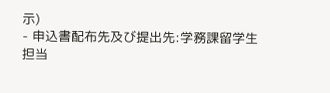示)
- 申込書配布先及び提出先:学務課留学生担当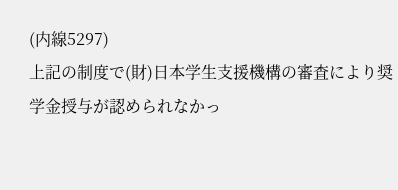(内線5297)
上記の制度で(財)日本学生支援機構の審査により奨学金授与が認められなかっ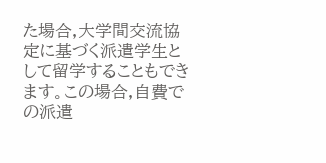た場合,大学間交流協定に基づく派遣学生として留学することもできます。この場合,自費での派遣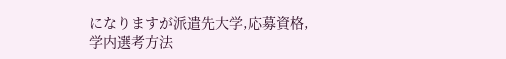になりますが派遣先大学,応募資格,学内選考方法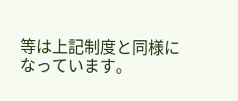等は上記制度と同様になっています。